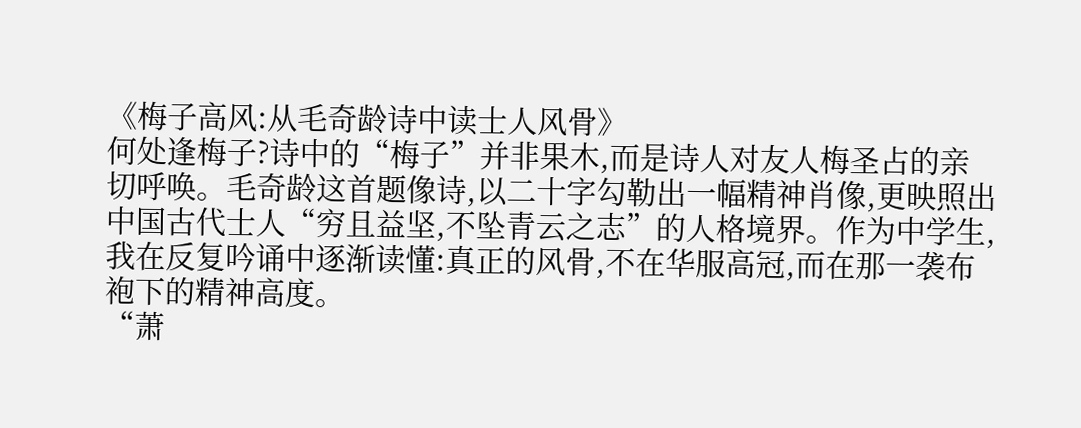《梅子高风:从毛奇龄诗中读士人风骨》
何处逢梅子?诗中的“梅子”并非果木,而是诗人对友人梅圣占的亲切呼唤。毛奇龄这首题像诗,以二十字勾勒出一幅精神肖像,更映照出中国古代士人“穷且益坚,不坠青云之志”的人格境界。作为中学生,我在反复吟诵中逐渐读懂:真正的风骨,不在华服高冠,而在那一袭布袍下的精神高度。
“萧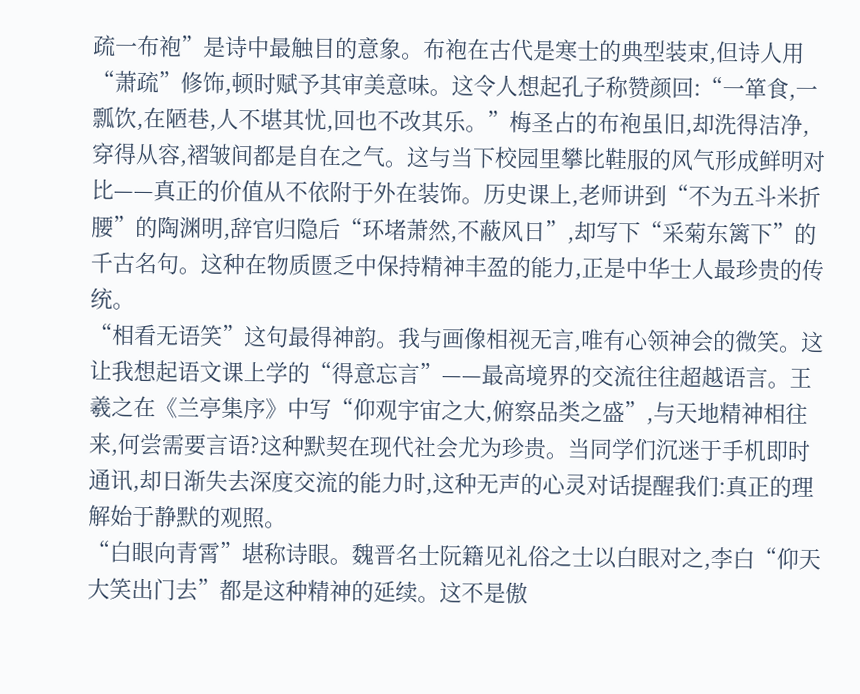疏一布袍”是诗中最触目的意象。布袍在古代是寒士的典型装束,但诗人用“萧疏”修饰,顿时赋予其审美意味。这令人想起孔子称赞颜回:“一箪食,一瓢饮,在陋巷,人不堪其忧,回也不改其乐。”梅圣占的布袍虽旧,却洗得洁净,穿得从容,褶皱间都是自在之气。这与当下校园里攀比鞋服的风气形成鲜明对比——真正的价值从不依附于外在装饰。历史课上,老师讲到“不为五斗米折腰”的陶渊明,辞官归隐后“环堵萧然,不蔽风日”,却写下“采菊东篱下”的千古名句。这种在物质匮乏中保持精神丰盈的能力,正是中华士人最珍贵的传统。
“相看无语笑”这句最得神韵。我与画像相视无言,唯有心领神会的微笑。这让我想起语文课上学的“得意忘言”——最高境界的交流往往超越语言。王羲之在《兰亭集序》中写“仰观宇宙之大,俯察品类之盛”,与天地精神相往来,何尝需要言语?这种默契在现代社会尤为珍贵。当同学们沉迷于手机即时通讯,却日渐失去深度交流的能力时,这种无声的心灵对话提醒我们:真正的理解始于静默的观照。
“白眼向青霄”堪称诗眼。魏晋名士阮籍见礼俗之士以白眼对之,李白“仰天大笑出门去”都是这种精神的延续。这不是傲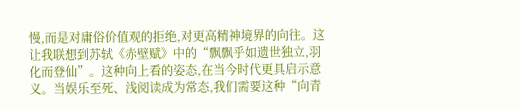慢,而是对庸俗价值观的拒绝,对更高精神境界的向往。这让我联想到苏轼《赤壁赋》中的“飘飘乎如遗世独立,羽化而登仙”。这种向上看的姿态,在当今时代更具启示意义。当娱乐至死、浅阅读成为常态,我们需要这种“向青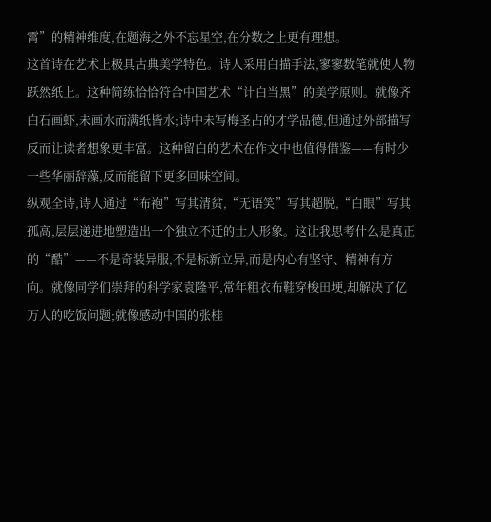霄”的精神维度,在题海之外不忘星空,在分数之上更有理想。
这首诗在艺术上极具古典美学特色。诗人采用白描手法,寥寥数笔就使人物跃然纸上。这种简练恰恰符合中国艺术“计白当黑”的美学原则。就像齐白石画虾,未画水而满纸皆水;诗中未写梅圣占的才学品德,但通过外部描写反而让读者想象更丰富。这种留白的艺术在作文中也值得借鉴——有时少一些华丽辞藻,反而能留下更多回味空间。
纵观全诗,诗人通过“布袍”写其清贫,“无语笑”写其超脱,“白眼”写其孤高,层层递进地塑造出一个独立不迁的士人形象。这让我思考什么是真正的“酷”——不是奇装异服,不是标新立异,而是内心有坚守、精神有方向。就像同学们崇拜的科学家袁隆平,常年粗衣布鞋穿梭田埂,却解决了亿万人的吃饭问题;就像感动中国的张桂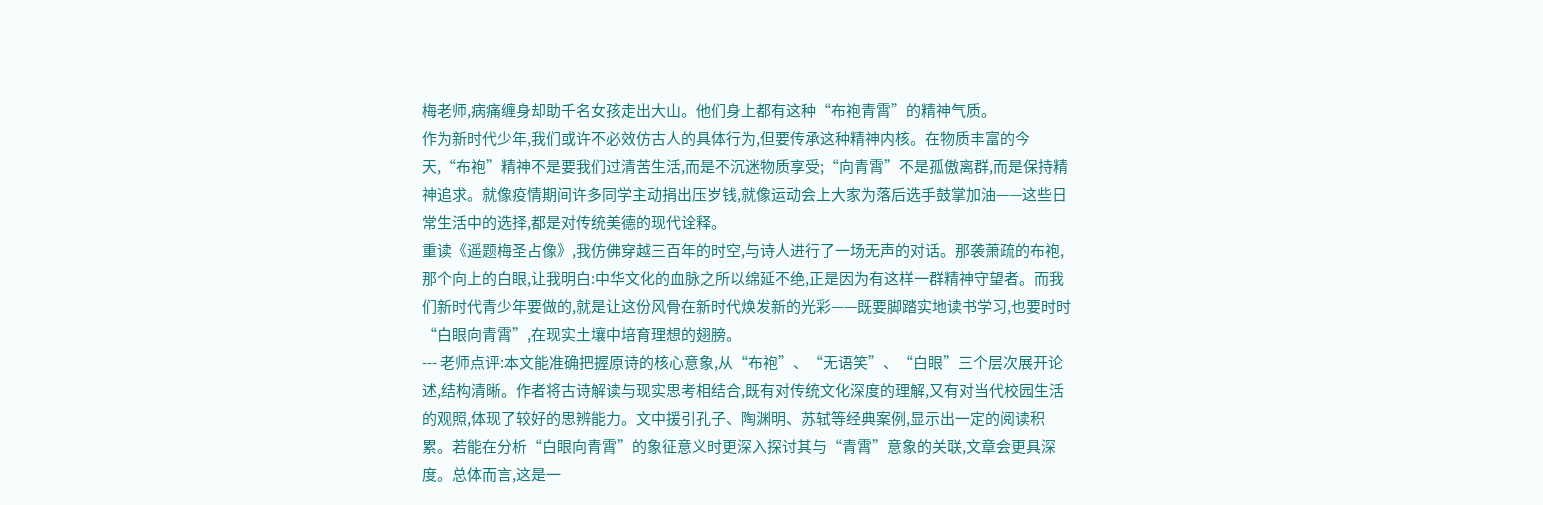梅老师,病痛缠身却助千名女孩走出大山。他们身上都有这种“布袍青霄”的精神气质。
作为新时代少年,我们或许不必效仿古人的具体行为,但要传承这种精神内核。在物质丰富的今天,“布袍”精神不是要我们过清苦生活,而是不沉迷物质享受;“向青霄”不是孤傲离群,而是保持精神追求。就像疫情期间许多同学主动捐出压岁钱,就像运动会上大家为落后选手鼓掌加油——这些日常生活中的选择,都是对传统美德的现代诠释。
重读《遥题梅圣占像》,我仿佛穿越三百年的时空,与诗人进行了一场无声的对话。那袭萧疏的布袍,那个向上的白眼,让我明白:中华文化的血脉之所以绵延不绝,正是因为有这样一群精神守望者。而我们新时代青少年要做的,就是让这份风骨在新时代焕发新的光彩——既要脚踏实地读书学习,也要时时“白眼向青霄”,在现实土壤中培育理想的翅膀。
--- 老师点评:本文能准确把握原诗的核心意象,从“布袍”、“无语笑”、“白眼”三个层次展开论述,结构清晰。作者将古诗解读与现实思考相结合,既有对传统文化深度的理解,又有对当代校园生活的观照,体现了较好的思辨能力。文中援引孔子、陶渊明、苏轼等经典案例,显示出一定的阅读积累。若能在分析“白眼向青霄”的象征意义时更深入探讨其与“青霄”意象的关联,文章会更具深度。总体而言,这是一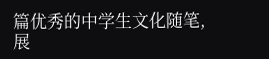篇优秀的中学生文化随笔,展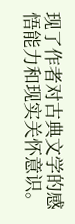现了作者对古典文学的感悟能力和现实关怀意识。